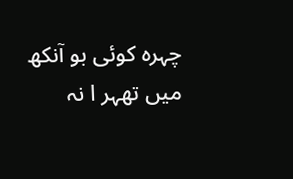چہرہ کوئی بو آنکھ میں تھہر ا نہ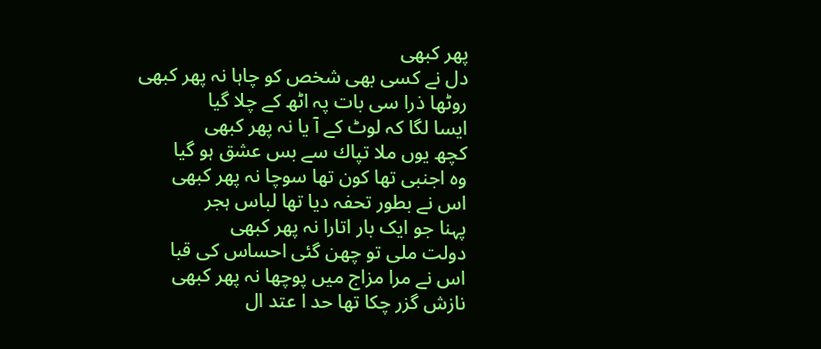پھر کبھی
دل نے کسی بھی شخص کو چاہا نہ پھر کبھی
روٹھا ذرا سی بات پہ اٹھ کے چلا گیا
ایسا لگا کہ لوٹ کے آ یا نہ پھر کبھی
کچھ یوں ملا تپاك سے بس عشق ہو گیا
وہ اجنبی تھا کون تھا سوچا نہ پھر کبھی
اس نے بطور تحفہ دیا تھا لباس ہجر
پہنا جو ایک بار اتارا نہ پھر کبھی
دولت ملی تو چھن گئی احساس کی قبا
اس نے مرا مزاج میں پوچھا نہ پھر کبھی
نازش گزر چکا تھا حد ا عتد ال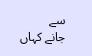سے
جانے کہاں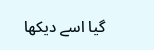گیا اسے دیکھا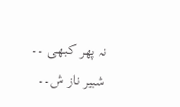نہ پھر کبھی ۔۔
شبیر ناز ش۔۔